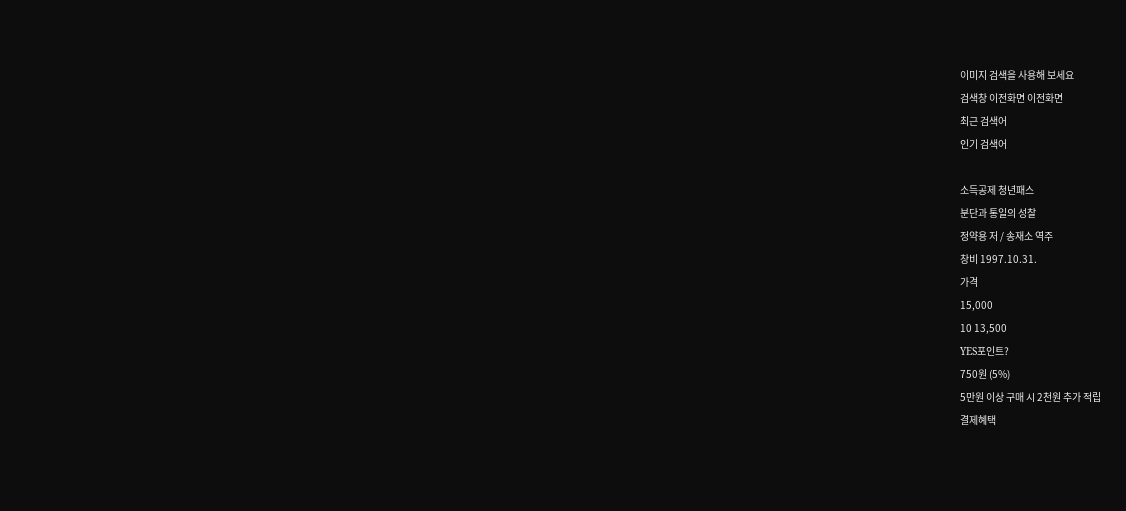이미지 검색을 사용해 보세요
검색창 이전화면 이전화면
최근 검색어
인기 검색어

소득공제 청년패스
분단과 통일의 성찰
정약용 저 / 송재소 역주
창비 1997.10.31.
가격
15,000
10 13,500
YES포인트?
750원 (5%)
5만원 이상 구매 시 2천원 추가 적립
결제혜택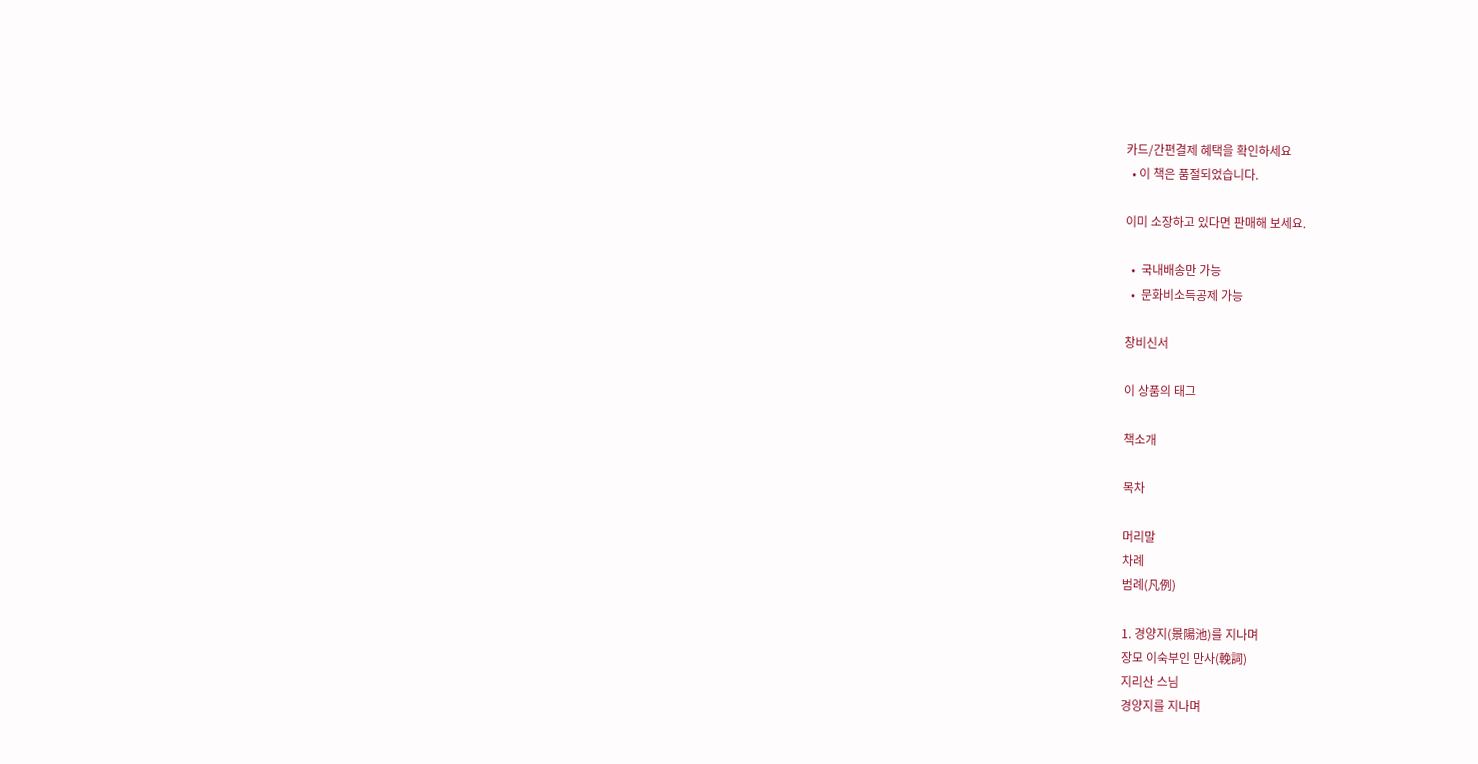카드/간편결제 혜택을 확인하세요
  • 이 책은 품절되었습니다.

이미 소장하고 있다면 판매해 보세요.

  •  국내배송만 가능
  •  문화비소득공제 가능

창비신서

이 상품의 태그

책소개

목차

머리말
차례
범례(凡例)

1. 경양지(景陽池)를 지나며
장모 이숙부인 만사(輓詞)
지리산 스님
경양지를 지나며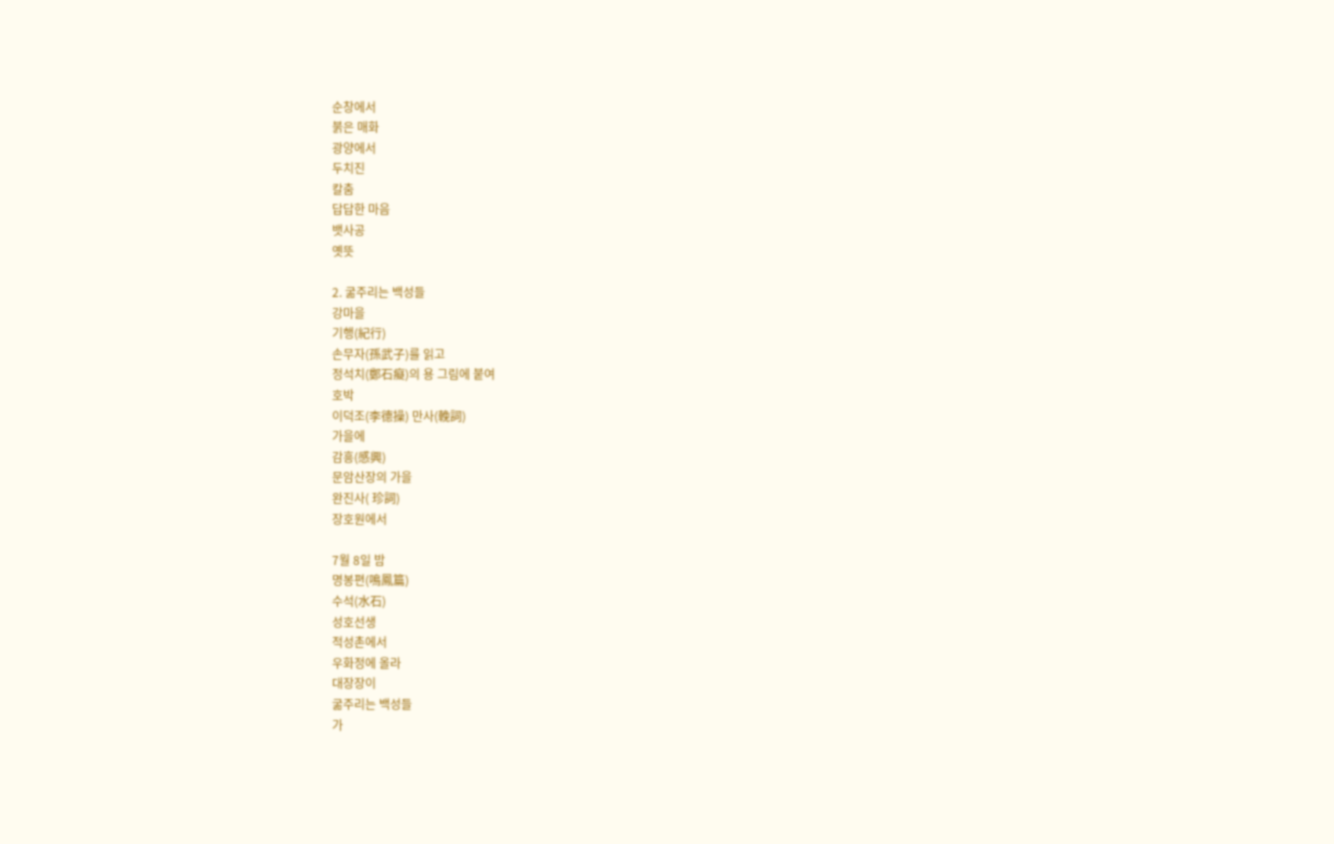순창에서
붉은 매화
광양에서
두치진
칼춤
답답한 마음
뱃사공
옛뜻

2. 굶주리는 백성들
강마을
기행(紀行)
손무자(孫武子)를 읽고
정석치(鄭石癡)의 용 그림에 붙여
호박
이덕조(李德操) 만사(輓詞)
가을에
감흥(感興)
문암산장의 가을
완진사( 珍詞)
장호원에서

7월 8일 밤
명봉편(鳴鳳篇)
수석(水石)
성호선생
적성촌에서
우화정에 올라
대장장이
굶주리는 백성들
가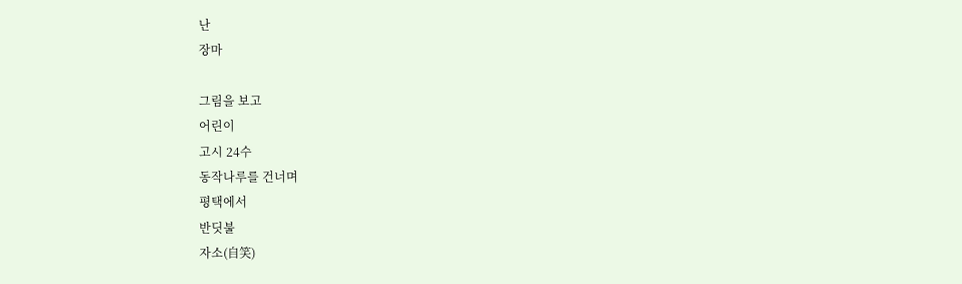난
장마

그림을 보고
어린이
고시 24수
동작나루를 건너며
평택에서
반딧불
자소(自笑)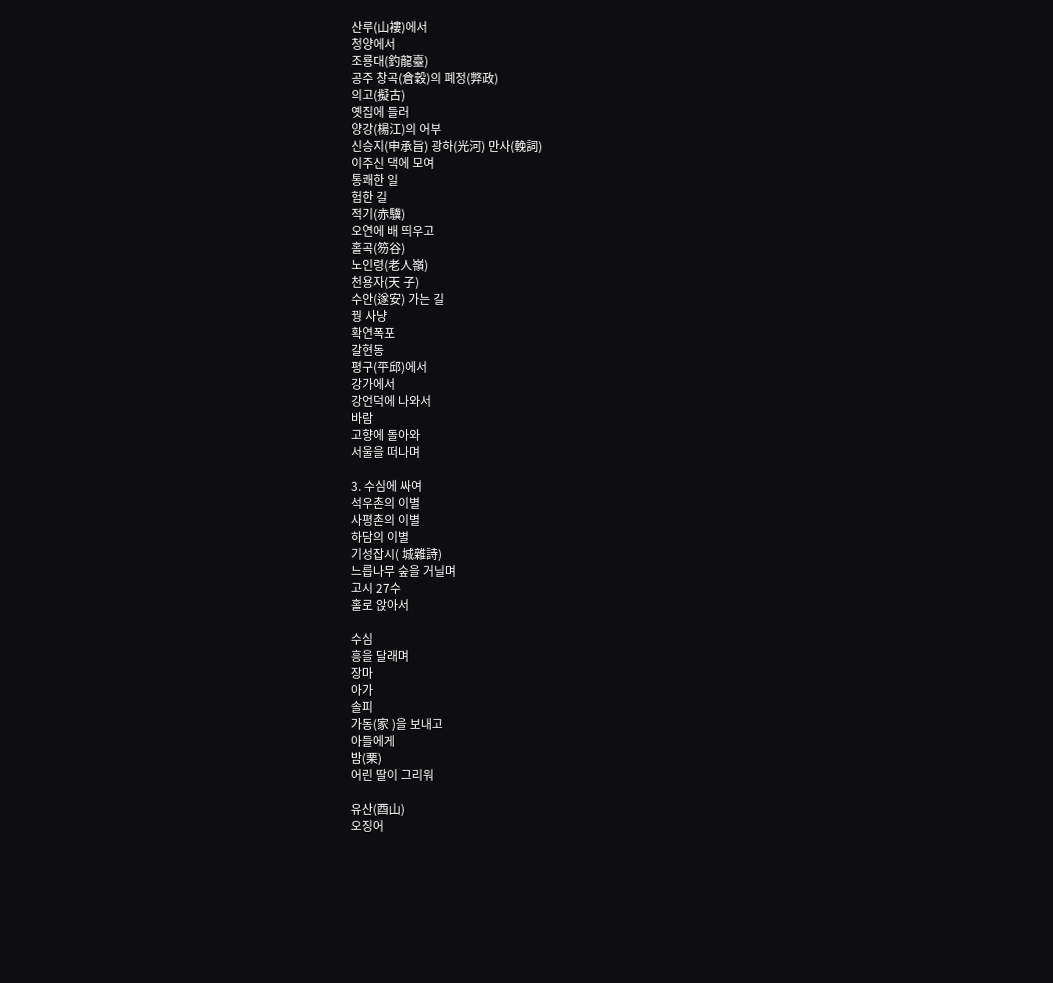산루(山褸)에서
청양에서
조룡대(釣龍臺)
공주 창곡(倉穀)의 폐정(弊政)
의고(擬古)
옛집에 들러
양강(楊江)의 어부
신승지(申承旨) 광하(光河) 만사(輓詞)
이주신 댁에 모여
통쾌한 일
험한 길
적기(赤驥)
오연에 배 띄우고
홀곡(笏谷)
노인령(老人嶺)
천용자(天 子)
수안(遂安) 가는 길
꿩 사냥
확연폭포
갈현동
평구(平邱)에서
강가에서
강언덕에 나와서
바람
고향에 돌아와
서울을 떠나며

3. 수심에 싸여
석우촌의 이별
사평촌의 이별
하담의 이별
기성잡시( 城雜詩)
느릅나무 숲을 거닐며
고시 27수
홀로 앉아서

수심
흥을 달래며
장마
아가
솔피
가동(家 )을 보내고
아들에게
밤(栗)
어린 딸이 그리워

유산(酉山)
오징어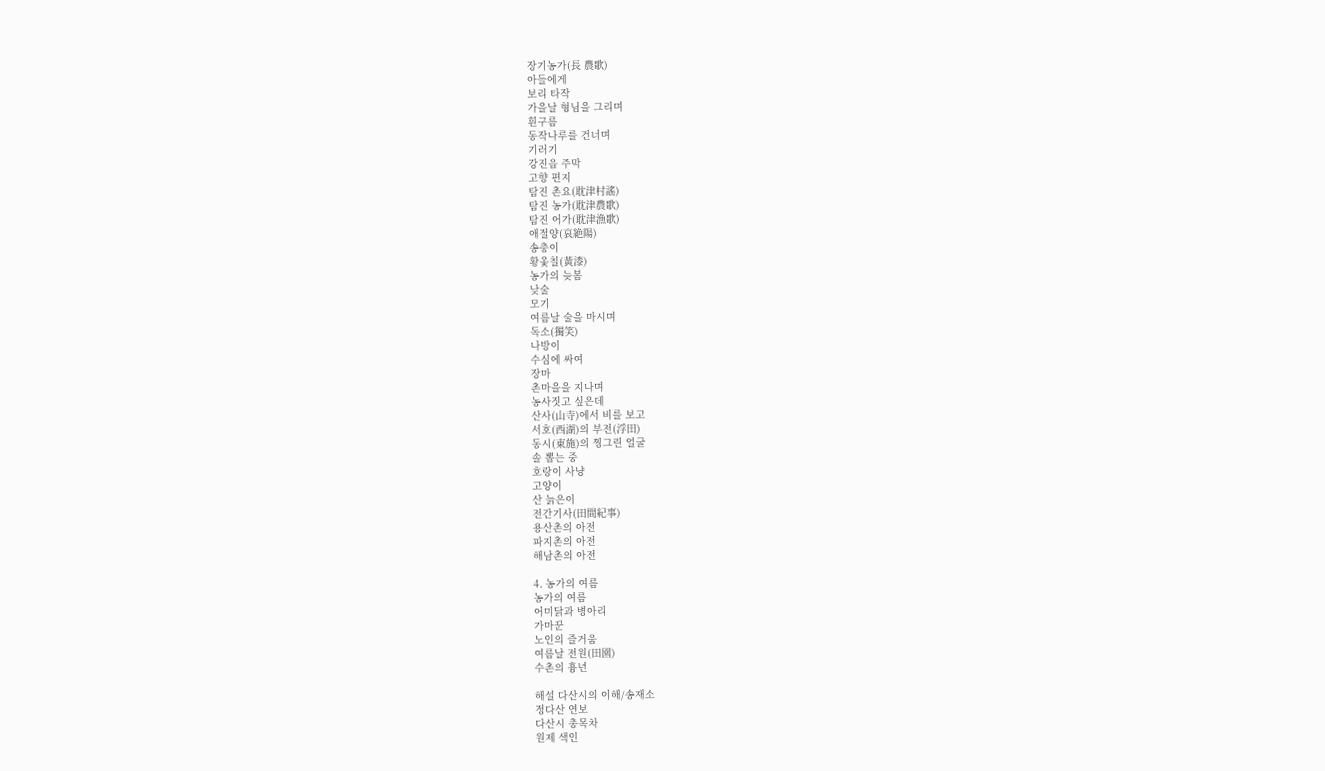장기농가(長 農歌)
아들에게
보리 타작
가을날 형님을 그리며
흰구름
동작나루를 건너며
기러기
강진읍 주막
고향 편지
탐진 촌요(耽津村謠)
탐진 농가(耽津農歌)
탐진 어가(耽津漁歌)
애절양(哀絶陽)
송충이
황옻칠(黃漆)
농가의 늦봄
낮술
모기
여름날 술을 마시며
독소(獨笑)
나방이
수심에 싸여
장마
촌마을을 지나며
농사짓고 싶은데
산사(山寺)에서 비를 보고
서호(西湖)의 부전(浮田)
동시(東施)의 찡그린 얼굴
솔 뽑는 중
호랑이 사냥
고양이
산 늙은이
전간기사(田間紀事)
용산촌의 아전
파지촌의 아전
해남촌의 아전

4. 농가의 여름
농가의 여름
어미닭과 병아리
가마꾼
노인의 즐거움
여름날 전원(田園)
수촌의 흉년

해설 다산시의 이해/송재소
정다산 연보
다산시 총목차
원제 색인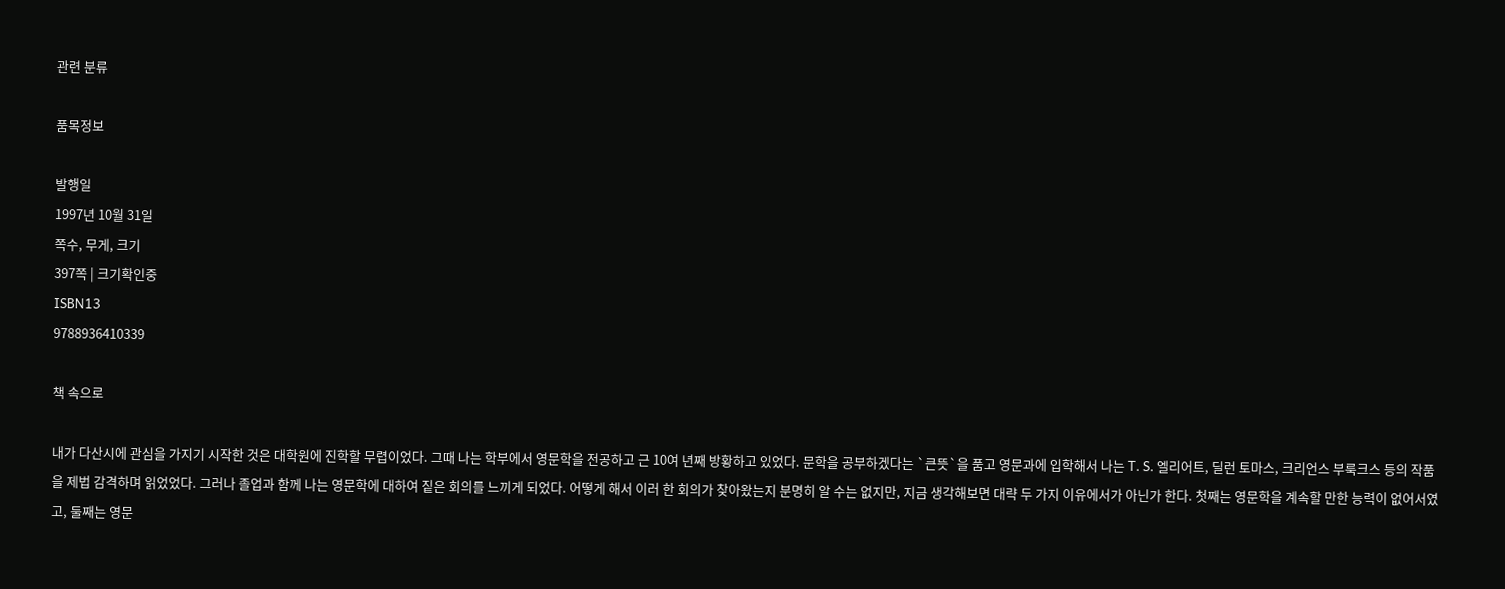관련 분류

품목정보

발행일
1997년 10월 31일
쪽수, 무게, 크기
397쪽 | 크기확인중
ISBN13
9788936410339

책 속으로

내가 다산시에 관심을 가지기 시작한 것은 대학원에 진학할 무렵이었다. 그때 나는 학부에서 영문학을 전공하고 근 10여 년째 방황하고 있었다. 문학을 공부하겠다는 `큰뜻`을 품고 영문과에 입학해서 나는 T. S. 엘리어트, 딜런 토마스, 크리언스 부룩크스 등의 작품을 제법 감격하며 읽었었다. 그러나 졸업과 함께 나는 영문학에 대하여 짙은 회의를 느끼게 되었다. 어떻게 해서 이러 한 회의가 찾아왔는지 분명히 알 수는 없지만, 지금 생각해보면 대략 두 가지 이유에서가 아닌가 한다. 첫째는 영문학을 계속할 만한 능력이 없어서였고, 둘째는 영문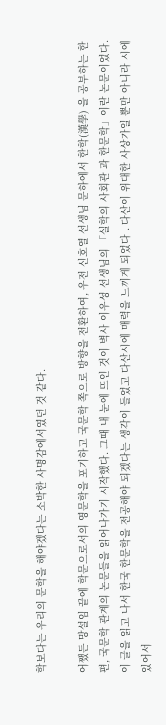학보다는 우리의 문학을 해야겠다는 소박한 사명감에서였던 것 같다.

어쨌든 망설임 끝에 학문으로서의 영문학을 포기하고 국문학 쪽으로 방향을 전환하여, 우전 신호열 선생님 문하에서 한학(漢學) 을 공부하는 한편, 국문학 관계의 논문들을 읽어나가기 시작했다. 그때 내 눈에 뜨인 것이 벽사 이우성 선생님의 「실학의 사회관 과 한문학」이란 논문이었다. 이 글을 읽고 나서 한국 한문학을 전공해야 되겠다는 생각이 들었고 다산시에 매력을 느끼게 되었다 . 다산이 위대한 사상가일 뿐만 아니라 시에 있어서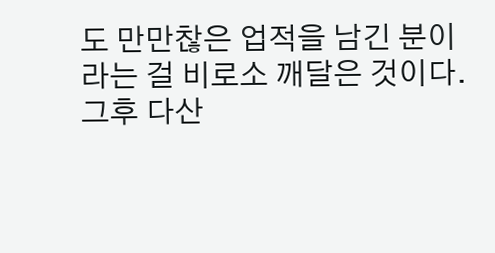도 만만찮은 업적을 남긴 분이라는 걸 비로소 깨달은 것이다. 그후 다산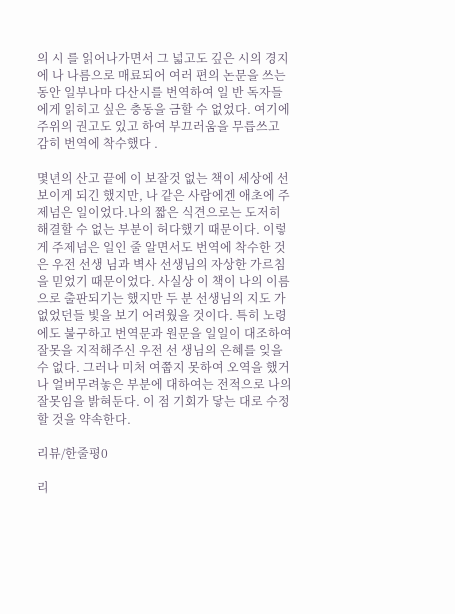의 시 를 읽어나가면서 그 넓고도 깊은 시의 경지에 나 나름으로 매료되어 여러 편의 논문을 쓰는 동안 일부나마 다산시를 번역하여 일 반 독자들에게 읽히고 싶은 충동을 금할 수 없었다. 여기에 주위의 권고도 있고 하여 부끄러움을 무릅쓰고 감히 번역에 착수했다 .

몇년의 산고 끝에 이 보잘것 없는 책이 세상에 선보이게 되긴 했지만, 나 같은 사람에겐 애초에 주제넘은 일이었다.나의 짧은 식견으로는 도저히 해결할 수 없는 부분이 허다했기 때문이다. 이렇게 주제넘은 일인 줄 알면서도 번역에 착수한 것은 우전 선생 님과 벽사 선생님의 자상한 가르침을 믿었기 때문이었다. 사실상 이 책이 나의 이름으로 출판되기는 했지만 두 분 선생님의 지도 가 없었던들 빛을 보기 어려웠을 것이다. 특히 노령에도 불구하고 번역문과 원문을 일일이 대조하여 잘못을 지적해주신 우전 선 생님의 은혜를 잊을 수 없다. 그러나 미처 여쭙지 못하여 오역을 했거나 얼버무려놓은 부분에 대하여는 전적으로 나의 잘못임을 밝혀둔다. 이 점 기회가 닿는 대로 수정할 것을 약속한다.

리뷰/한줄평0

리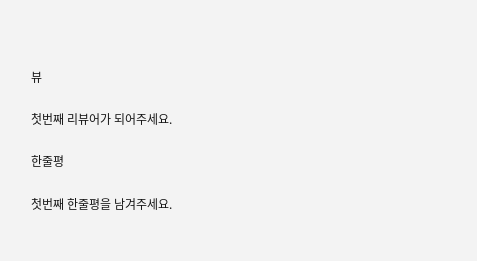뷰

첫번째 리뷰어가 되어주세요.

한줄평

첫번째 한줄평을 남겨주세요.